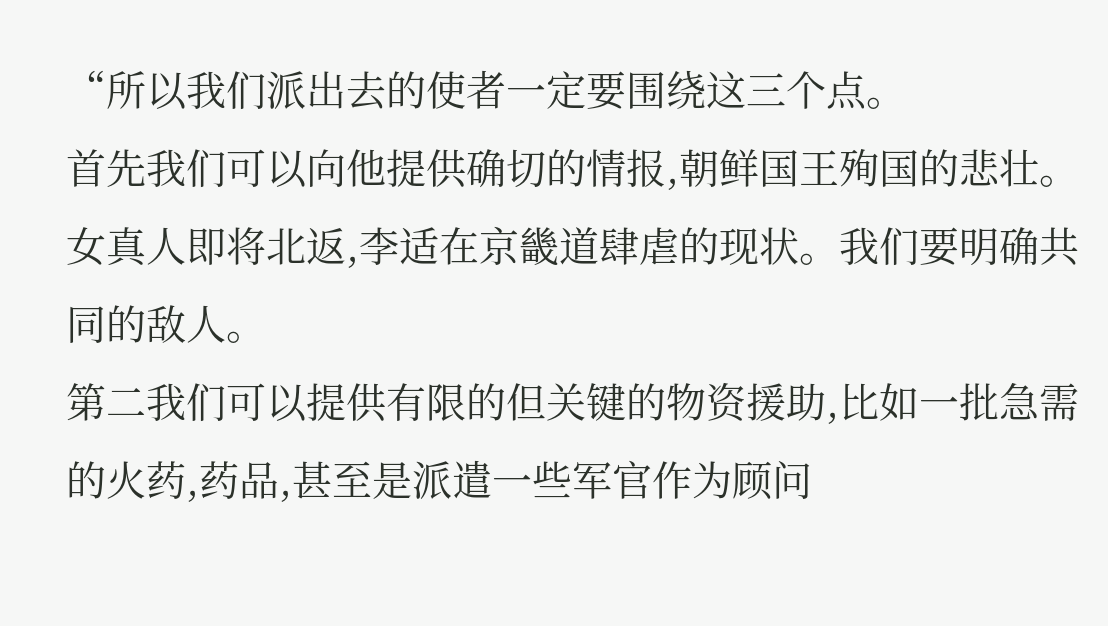“所以我们派出去的使者一定要围绕这三个点。
首先我们可以向他提供确切的情报,朝鲜国王殉国的悲壮。女真人即将北返,李适在京畿道肆虐的现状。我们要明确共同的敌人。
第二我们可以提供有限的但关键的物资援助,比如一批急需的火药,药品,甚至是派遣一些军官作为顾问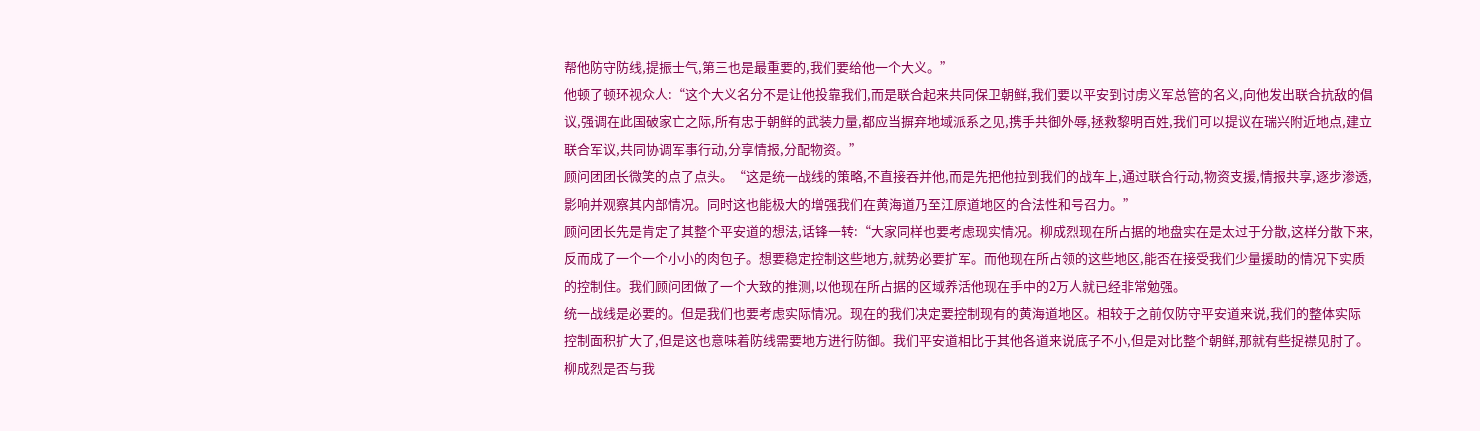帮他防守防线,提振士气,第三也是最重要的,我们要给他一个大义。”
他顿了顿环视众人:“这个大义名分不是让他投靠我们,而是联合起来共同保卫朝鲜,我们要以平安到讨虏义军总管的名义,向他发出联合抗敌的倡议,强调在此国破家亡之际,所有忠于朝鲜的武装力量,都应当摒弃地域派系之见,携手共御外辱,拯救黎明百姓,我们可以提议在瑞兴附近地点,建立联合军议,共同协调军事行动,分享情报,分配物资。”
顾问团团长微笑的点了点头。“这是统一战线的策略,不直接吞并他,而是先把他拉到我们的战车上,通过联合行动,物资支援,情报共享,逐步渗透,影响并观察其内部情况。同时这也能极大的增强我们在黄海道乃至江原道地区的合法性和号召力。”
顾问团长先是肯定了其整个平安道的想法,话锋一转:“大家同样也要考虑现实情况。柳成烈现在所占据的地盘实在是太过于分散,这样分散下来,反而成了一个一个小小的肉包子。想要稳定控制这些地方,就势必要扩军。而他现在所占领的这些地区,能否在接受我们少量援助的情况下实质的控制住。我们顾问团做了一个大致的推测,以他现在所占据的区域养活他现在手中的2万人就已经非常勉强。
统一战线是必要的。但是我们也要考虑实际情况。现在的我们决定要控制现有的黄海道地区。相较于之前仅防守平安道来说,我们的整体实际控制面积扩大了,但是这也意味着防线需要地方进行防御。我们平安道相比于其他各道来说底子不小,但是对比整个朝鲜,那就有些捉襟见肘了。
柳成烈是否与我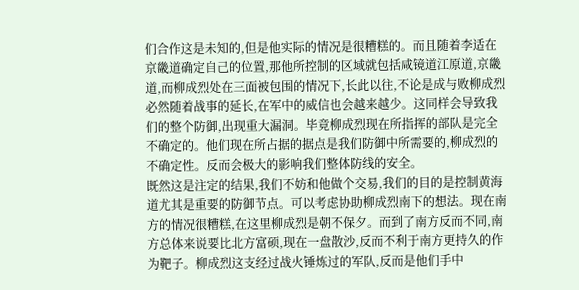们合作这是未知的,但是他实际的情况是很糟糕的。而且随着李适在京畿道确定自己的位置,那他所控制的区域就包括咸镜道江原道,京畿道,而柳成烈处在三面被包围的情况下,长此以往,不论是成与败柳成烈必然随着战事的延长,在军中的威信也会越来越少。这同样会导致我们的整个防御,出现重大漏洞。毕竟柳成烈现在所指挥的部队是完全不确定的。他们现在所占据的据点是我们防御中所需要的,柳成烈的不确定性。反而会极大的影响我们整体防线的安全。
既然这是注定的结果,我们不妨和他做个交易,我们的目的是控制黄海道尤其是重要的防御节点。可以考虑协助柳成烈南下的想法。现在南方的情况很糟糕,在这里柳成烈是朝不保夕。而到了南方反而不同,南方总体来说要比北方富硕,现在一盘散沙,反而不利于南方更持久的作为靶子。柳成烈这支经过战火锤炼过的军队,反而是他们手中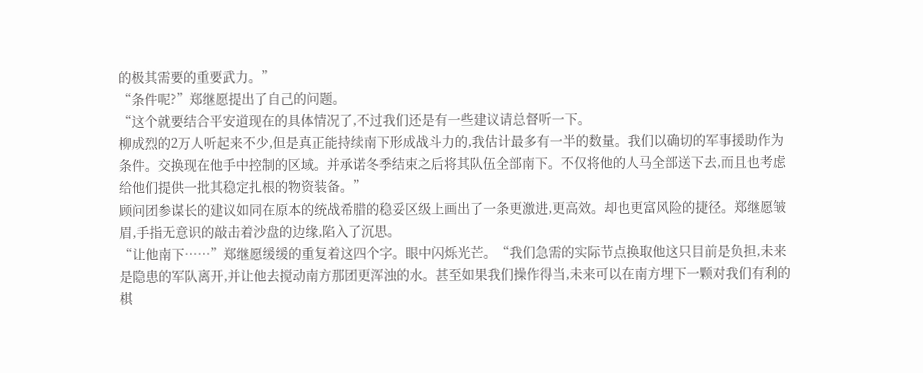的极其需要的重要武力。”
“条件呢?”郑继愿提出了自己的问题。
“这个就要结合平安道现在的具体情况了,不过我们还是有一些建议请总督听一下。
柳成烈的2万人听起来不少,但是真正能持续南下形成战斗力的,我估计最多有一半的数量。我们以确切的军事援助作为条件。交换现在他手中控制的区域。并承诺冬季结束之后将其队伍全部南下。不仅将他的人马全部送下去,而且也考虑给他们提供一批其稳定扎根的物资装备。”
顾问团参谋长的建议如同在原本的统战希腊的稳妥区级上画出了一条更激进,更高效。却也更富风险的捷径。郑继愿皱眉,手指无意识的敲击着沙盘的边缘,陷入了沉思。
“让他南下……”郑继愿缓缓的重复着这四个字。眼中闪烁光芒。“我们急需的实际节点换取他这只目前是负担,未来是隐患的军队离开,并让他去搅动南方那团更浑浊的水。甚至如果我们操作得当,未来可以在南方埋下一颗对我们有利的棋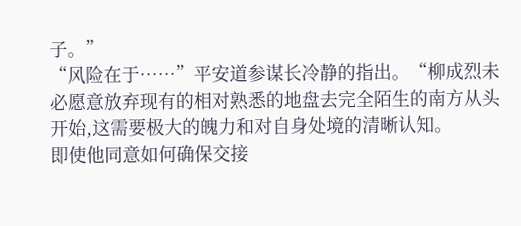子。”
“风险在于……”平安道参谋长冷静的指出。“柳成烈未必愿意放弃现有的相对熟悉的地盘去完全陌生的南方从头开始,这需要极大的魄力和对自身处境的清晰认知。
即使他同意如何确保交接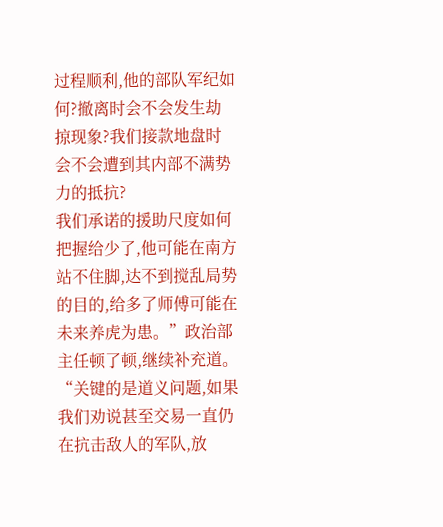过程顺利,他的部队军纪如何?撤离时会不会发生劫掠现象?我们接款地盘时会不会遭到其内部不满势力的抵抗?
我们承诺的援助尺度如何把握给少了,他可能在南方站不住脚,达不到搅乱局势的目的,给多了师傅可能在未来养虎为患。”政治部主任顿了顿,继续补充道。“关键的是道义问题,如果我们劝说甚至交易一直仍在抗击敌人的军队,放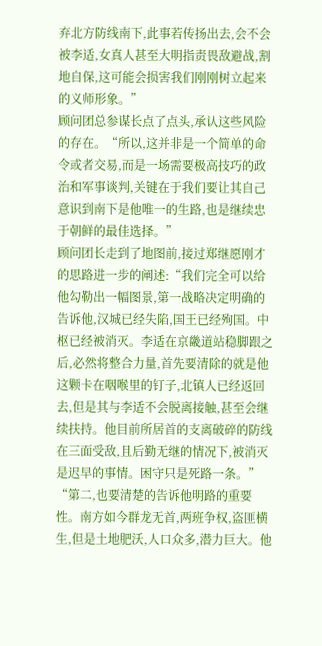弃北方防线南下,此事若传扬出去,会不会被李适,女真人甚至大明指责畏敌避战,割地自保,这可能会损害我们刚刚树立起来的义师形象。”
顾问团总参谋长点了点头,承认这些风险的存在。“所以,这并非是一个简单的命令或者交易,而是一场需要极高技巧的政治和军事谈判,关键在于我们要让其自己意识到南下是他唯一的生路,也是继续忠于朝鲜的最佳选择。”
顾问团长走到了地图前,接过郑继愿刚才的思路进一步的阐述:“我们完全可以给他勾勒出一幅图景,第一战略决定明确的告诉他,汉城已经失陷,国王已经殉国。中枢已经被消灭。李适在京畿道站稳脚跟之后,必然将整合力量,首先要清除的就是他这颗卡在咽喉里的钉子,北镇人已经返回去,但是其与李适不会脱离接触,甚至会继续扶持。他目前所居首的支离破碎的防线在三面受敌,且后勤无继的情况下,被消灭是迟早的事情。困守只是死路一条。”
“第二,也要清楚的告诉他明路的重要性。南方如今群龙无首,两班争权,盗匪横生,但是土地肥沃,人口众多,潜力巨大。他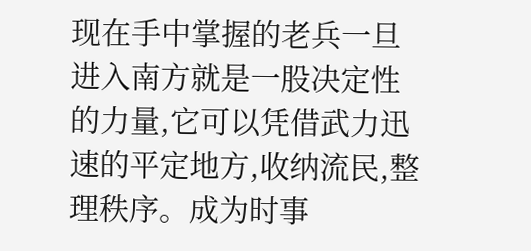现在手中掌握的老兵一旦进入南方就是一股决定性的力量,它可以凭借武力迅速的平定地方,收纳流民,整理秩序。成为时事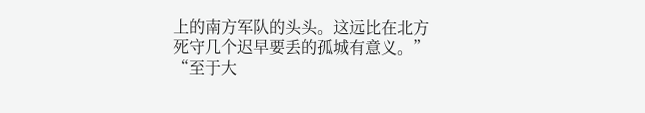上的南方军队的头头。这远比在北方死守几个迟早要丢的孤城有意义。”
“至于大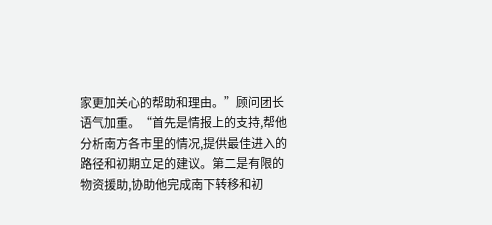家更加关心的帮助和理由。”顾问团长语气加重。“首先是情报上的支持,帮他分析南方各市里的情况,提供最佳进入的路径和初期立足的建议。第二是有限的物资援助,协助他完成南下转移和初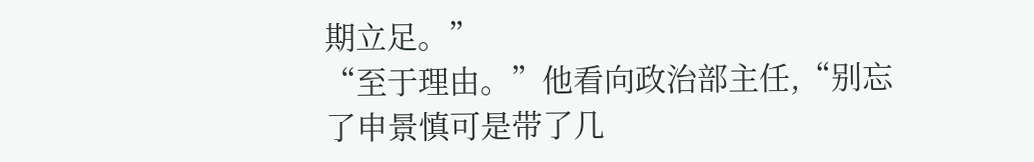期立足。”
“至于理由。”他看向政治部主任,“别忘了申景慎可是带了几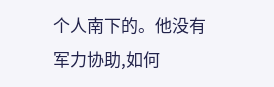个人南下的。他没有军力协助,如何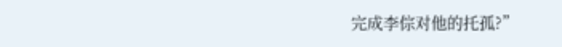完成李倧对他的托孤?”